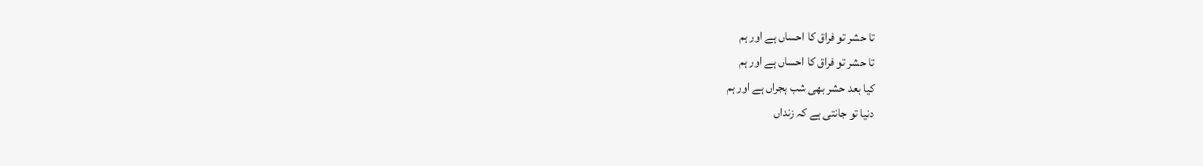تا حشر تو فراق کا احساں ہے اور ہم
تا حشر تو فراق کا احساں ہے اور ہم
کیا بعد حشر بھی شب ہجراں ہے اور ہم
دنیا تو جانتی ہے کہ زنداں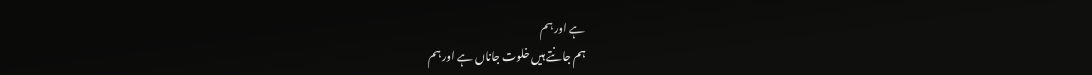ہے اور ہم
ہم جانتے ہیں خلوت جاناں ہے اور ہم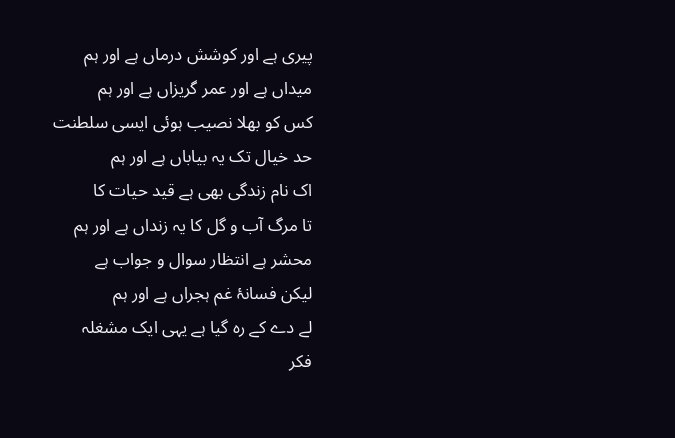پیری ہے اور کوشش درماں ہے اور ہم
میداں ہے اور عمر گریزاں ہے اور ہم
کس کو بھلا نصیب ہوئی ایسی سلطنت
حد خیال تک یہ بیاباں ہے اور ہم
اک نام زندگی بھی ہے قید حیات کا
تا مرگ آب و گل کا یہ زنداں ہے اور ہم
محشر ہے انتظار سوال و جواب ہے
لیکن فسانۂ غم ہجراں ہے اور ہم
لے دے کے رہ گیا ہے یہی ایک مشغلہ
فکر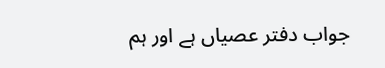جواب دفتر عصیاں ہے اور ہم